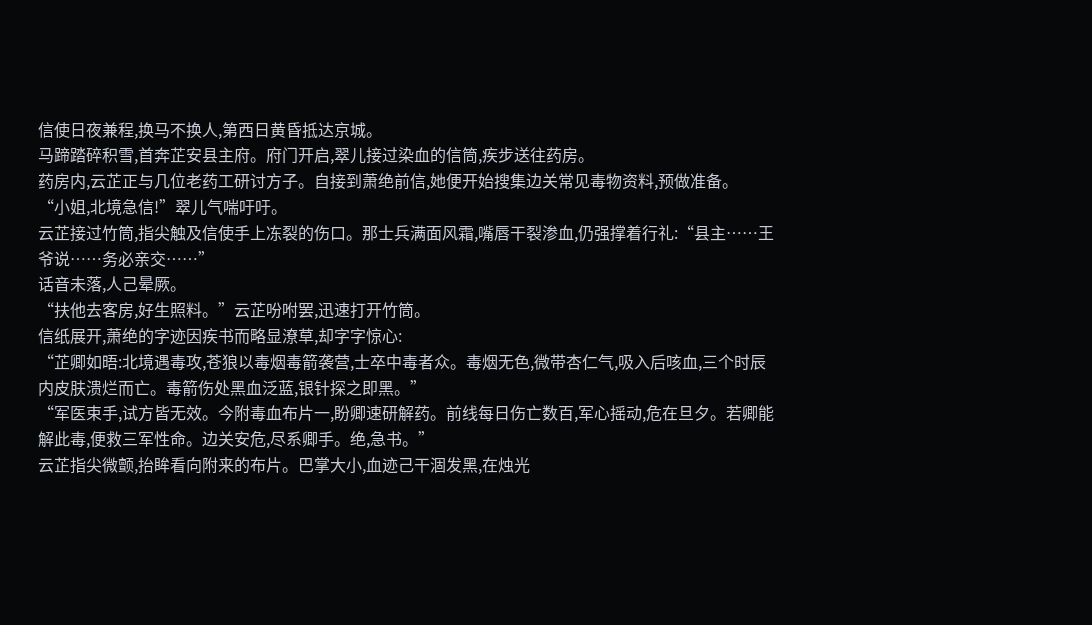信使日夜兼程,换马不换人,第西日黄昏抵达京城。
马蹄踏碎积雪,首奔芷安县主府。府门开启,翠儿接过染血的信筒,疾步送往药房。
药房内,云芷正与几位老药工研讨方子。自接到萧绝前信,她便开始搜集边关常见毒物资料,预做准备。
“小姐,北境急信!”翠儿气喘吁吁。
云芷接过竹筒,指尖触及信使手上冻裂的伤口。那士兵满面风霜,嘴唇干裂渗血,仍强撑着行礼:“县主……王爷说……务必亲交……”
话音未落,人己晕厥。
“扶他去客房,好生照料。”云芷吩咐罢,迅速打开竹筒。
信纸展开,萧绝的字迹因疾书而略显潦草,却字字惊心:
“芷卿如晤:北境遇毒攻,苍狼以毒烟毒箭袭营,士卒中毒者众。毒烟无色,微带杏仁气,吸入后咳血,三个时辰内皮肤溃烂而亡。毒箭伤处黑血泛蓝,银针探之即黑。”
“军医束手,试方皆无效。今附毒血布片一,盼卿速研解药。前线每日伤亡数百,军心摇动,危在旦夕。若卿能解此毒,便救三军性命。边关安危,尽系卿手。绝,急书。”
云芷指尖微颤,抬眸看向附来的布片。巴掌大小,血迹己干涸发黑,在烛光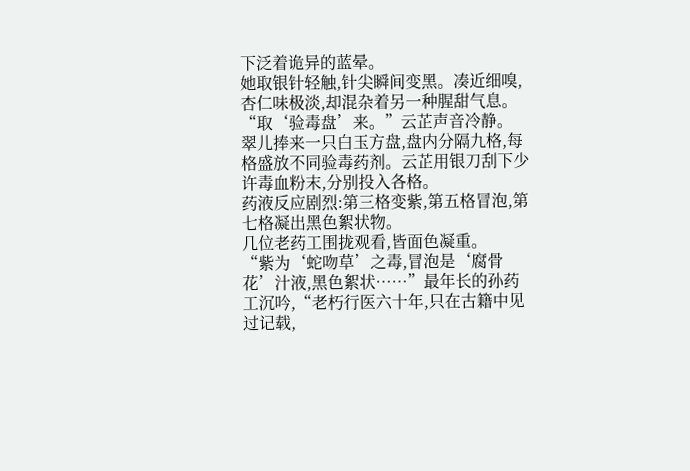下泛着诡异的蓝晕。
她取银针轻触,针尖瞬间变黑。凑近细嗅,杏仁味极淡,却混杂着另一种腥甜气息。
“取‘验毒盘’来。”云芷声音冷静。
翠儿捧来一只白玉方盘,盘内分隔九格,每格盛放不同验毒药剂。云芷用银刀刮下少许毒血粉末,分别投入各格。
药液反应剧烈:第三格变紫,第五格冒泡,第七格凝出黑色絮状物。
几位老药工围拢观看,皆面色凝重。
“紫为‘蛇吻草’之毒,冒泡是‘腐骨花’汁液,黑色絮状……”最年长的孙药工沉吟,“老朽行医六十年,只在古籍中见过记载,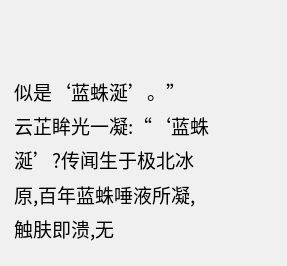似是‘蓝蛛涎’。”
云芷眸光一凝:“‘蓝蛛涎’?传闻生于极北冰原,百年蓝蛛唾液所凝,触肤即溃,无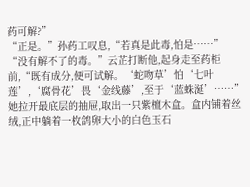药可解?”
“正是。”孙药工叹息,“若真是此毒,怕是……”
“没有解不了的毒。”云芷打断他,起身走至药柜前,“既有成分,便可试解。‘蛇吻草’怕‘七叶莲’,‘腐骨花’畏‘金线藤’,至于‘蓝蛛涎’……”
她拉开最底层的抽屉,取出一只紫檀木盒。盒内铺着丝绒,正中躺着一枚鸽卵大小的白色玉石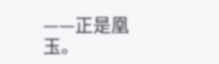——正是凰玉。